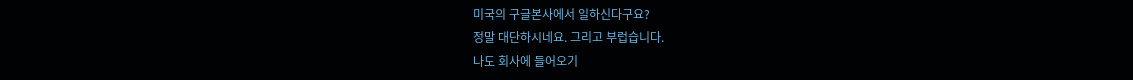미국의 구글본사에서 일하신다구요?
정말 대단하시네요. 그리고 부럽습니다.
나도 회사에 들어오기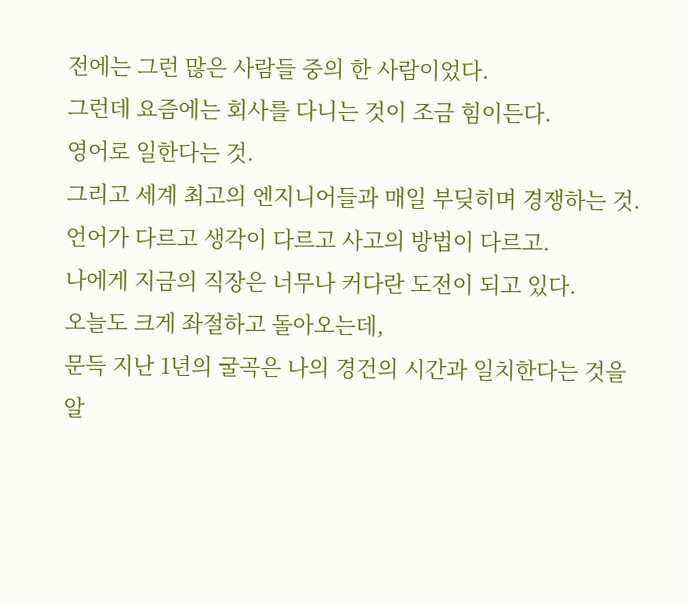전에는 그런 많은 사람들 중의 한 사람이었다.
그런데 요즘에는 회사를 다니는 것이 조금 힘이든다.
영어로 일한다는 것.
그리고 세계 최고의 엔지니어들과 매일 부딪히며 경쟁하는 것.
언어가 다르고 생각이 다르고 사고의 방법이 다르고.
나에게 지금의 직장은 너무나 커다란 도전이 되고 있다.
오늘도 크게 좌절하고 돌아오는데,
문득 지난 1년의 굴곡은 나의 경건의 시간과 일치한다는 것을 알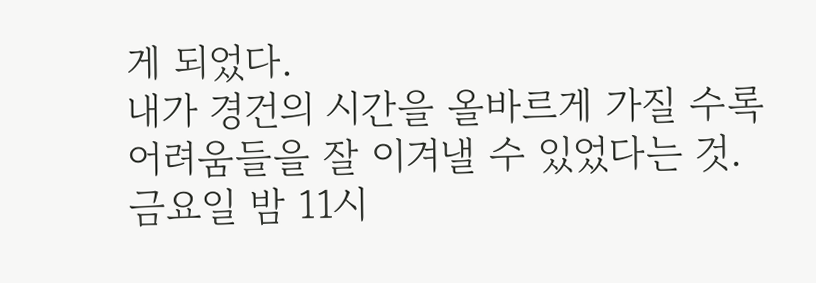게 되었다.
내가 경건의 시간을 올바르게 가질 수록 어려움들을 잘 이겨낼 수 있었다는 것.
금요일 밤 11시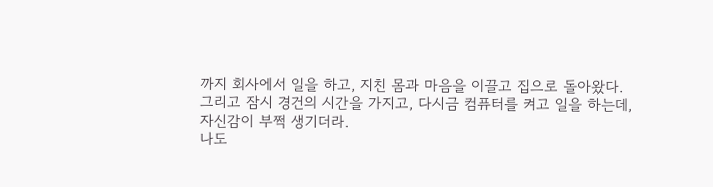까지 회사에서 일을 하고, 지친 몸과 마음을 이끌고 집으로 돌아왔다.
그리고 잠시 경건의 시간을 가지고, 다시금 컴퓨터를 켜고 일을 하는데,
자신감이 부쩍 생기더라.
나도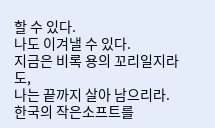할 수 있다.
나도 이겨낼 수 있다.
지금은 비록 용의 꼬리일지라도,
나는 끝까지 살아 남으리라.
한국의 작은소프트를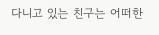다니고 있는 친구는 어떠한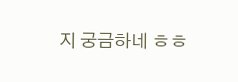지 궁금하네 ㅎㅎ